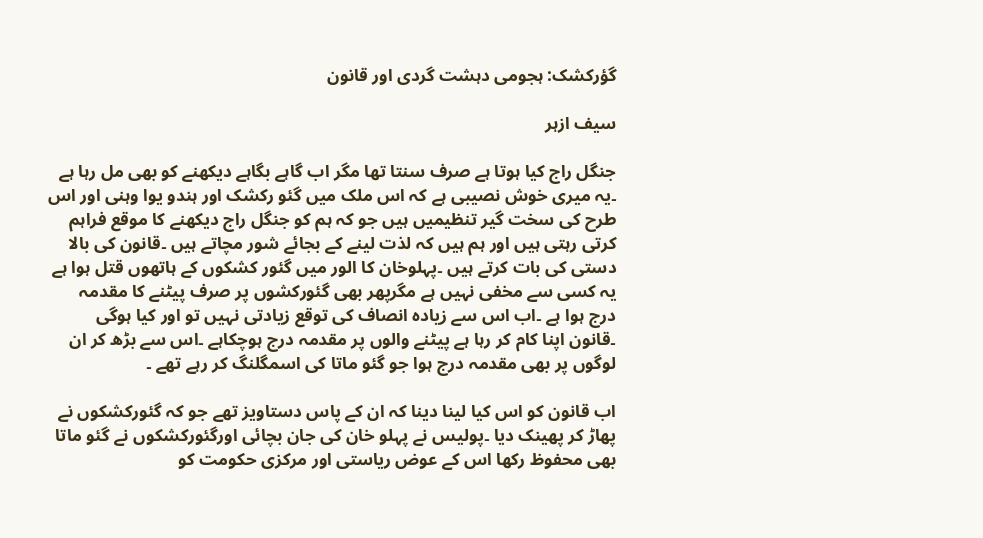گؤرکشک: ہجومی دہشت گردی اور قانون

سیف ازہر

جنگل راج کیا ہوتا ہے صرف سنتا تھا مگر اب گاہے بگاہے دیکھنے کو بھی مل رہا ہے ۔یہ میری خوش نصیبی ہے کہ اس ملک میں گئو رکشک اور ہندو یوا وہنی اور اس طرح کی سخت گیر تنظیمیں ہیں جو کہ ہم کو جنگل راج دیکھنے کا موقع فراہم کرتی رہتی ہیں اور ہم ہیں کہ لذت لینے کے بجائے شور مچاتے ہیں ۔قانون کی بالا دستی کی بات کرتے ہیں ۔پہلوخان کا الور میں گئور کشکوں کے ہاتھوں قتل ہوا ہے یہ کسی سے مخفی نہیں ہے مگرپھر بھی گئورکشوں پر صرف پیٹنے کا مقدمہ درج ہوا ہے ۔اب اس سے زیادہ انصاف کی توقع زیادتی نہیں تو اور کیا ہوگی ۔قانون اپنا کام کر رہا ہے پیٹنے والوں پر مقدمہ درج ہوچکاہے ۔اس سے بڑھ کر ان لوگوں پر بھی مقدمہ درج ہوا جو گئو ماتا کی اسمگلنگ کر رہے تھے ۔

اب قانون کو اس کیا لینا دینا کہ ان کے پاس دستاویز تھے جو کہ گئورکشکوں نے پھاڑ کر پھینک دیا ۔پولیس نے پہلو خان کی جان بچائی اورگئورکشکوں نے گئو ماتا بھی محفوظ رکھا اس کے عوض ریاستی اور مرکزی حکومت کو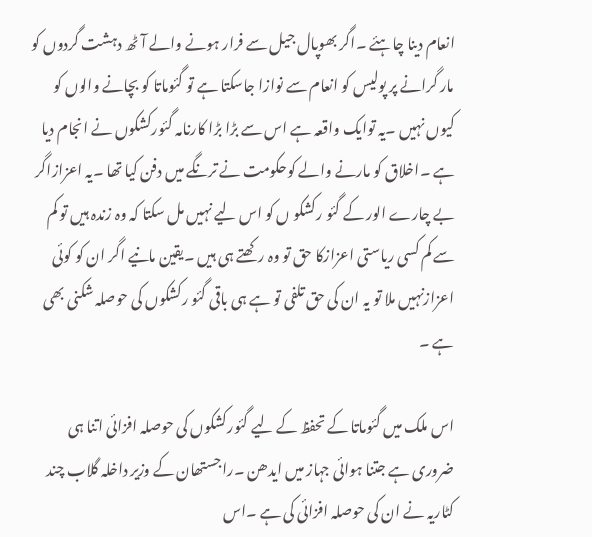انعام دینا چاہئے ۔اگر بھوپال جیل سے فرار ہونے والے آٹھ دہشت گردوں کو مار گرانے پر پولیس کو انعام سے نوازا جاسکتا ہے تو گئوماتا کو بچانے والوں کو کیوں نہیں ۔یہ توایک واقعہ ہے اس سے بڑا بڑا کارنامہ گئورکشکوں نے انجام دیا ہے ۔اخلاق کو مارنے والے کوحکومت نے ترنگے میں دفن کیا تھا ۔یہ اعزازاگر بے چارے الور کے گئو رکشکو ں کو اس لیے نہیں مل سکتا کہ وہ زندہ ہیں تو کم سے کم کسی ریاستی اعزازکا حق تو وہ رکھتے ہی ہیں ۔یقین مانیے اگر ان کو کوئی اعزازنہیں ملا تو یہ ان کی حق تلفی تو ہے ہی باقی گئو رکشکوں کی حوصلہ شکنی بھی ہے ۔

اس ملک میں گئوماتا کے تحفظ کے لیے گئورکشکوں کی حوصلہ افزائی اتنا ہی ضروری ہے جتنا ہوائی جہاز میں ایدھن ۔راجستھان کے وزیر داخلہ گلاب چند کٹاریہ نے ان کی حوصلہ افزائی کی ہے ۔اس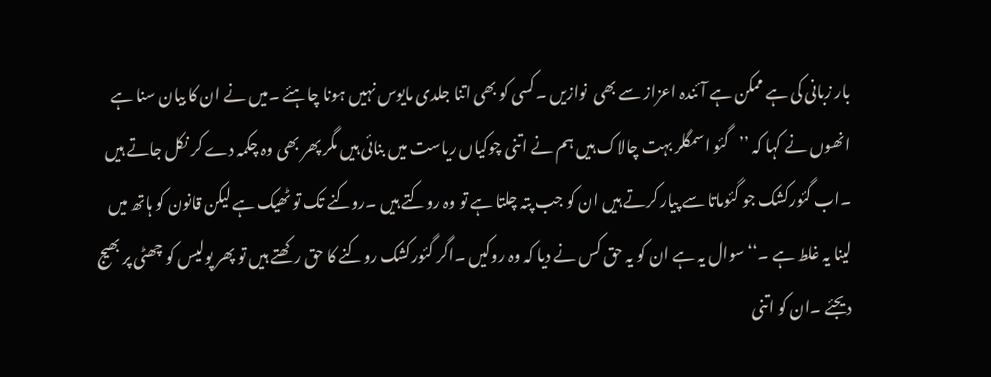بار زبانی کی ہے ممکن ہے آئندہ اعزاز سے بھی  نوازیں ۔کسی کو بھی اتنا جلدی مایوس نہیں ہونا چاہئے ۔میں نے ان کا بیان سنا ہے انھوں نے کہا کہ ’’گئو اسمگلر بہت چالاک ہیں ہم نے اتنی چوکیاں ریاست میں بنائی ہیں مگر پھر بھی وہ چکمہ دے کر نکل جاتے ہیں ۔اب گئورکشک جو گئوماتا سے پیار کرتے ہیں ان کو جب پتہ چلتا ہے تو وہ روکتے ہیں ۔روکنے تک تو ٹھیک ہے لیکن قانون کو ہاتھ میں لینا یہ غلط ہے ۔‘‘سوال یہ ہے ان کو یہ حق کس نے دیا کہ وہ روکیں ۔اگر گئورکشک روکنے کا حق رکھتے ہیں تو پھر پولیس کو چھٹی پر بھیج دیجئے ۔ان کو اتنی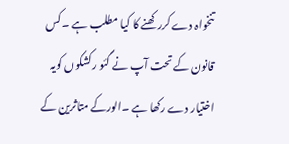تنخواہ دے کررکھنے کا کیا مطلب ہے ۔کس قانون کے تحت آپ نے گئو رکشکوں کویہ اختیار دے رکھا ہے ۔الورکے متاثرین کے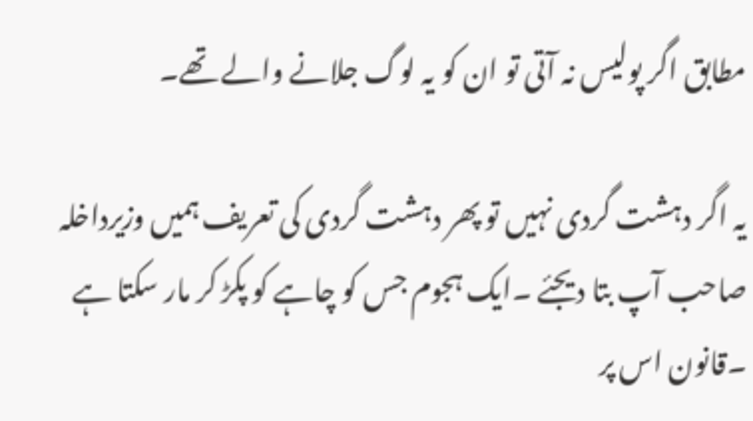مطابق اگر پولیس نہ آتی تو ان کو یہ لوگ جلانے والے تھے۔

یہ اگر دہشت گردی نہیں تو پھر دہشت گردی کی تعریف ہمیں وزیرداخلہ صاحب آپ بتا دیجئے ۔ایک ہجوم جس کو چاہے کو پکڑ کر مار سکتا ہے ۔قانون اس پر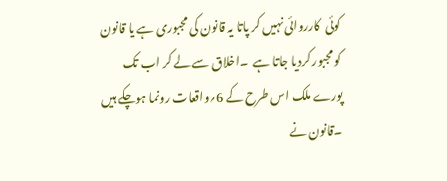کوئی  کارروائی نہیں کر پاتا یہ قانون کی مجبوری ہے یا قانون کو مجبور کردیا جاتا ہے  ۔اخلاق سے لے کر اب تک پورے ملک اس طرح کے 6؍واقعات رونما ہوچکے ہیں ۔قانون نے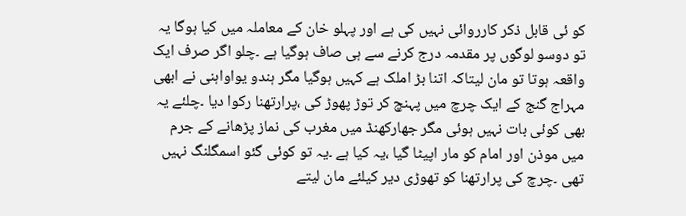کو ئی قابل ذکر کارروائی نہیں کی ہے اور پہلو خان کے معاملہ میں کیا ہوگا یہ تو دوسو لوگوں پر مقدمہ درج کرنے سے ہی صاف ہوگیا ہے ۔چلو اگر صرف ایک واقعہ ہوتا تو مان لیتاکہ اتنا بڑ املک ہے کہیں ہوگیا مگر ہندو یواواہنی نے ابھی مہراج گنج کے ایک چرچ میں پہنچ کر توڑ پھوڑ کی ،پرارتھنا رکوا دیا ۔چلئے یہ بھی کوئی بات نہیں ہوئی مگر جھارکھنڈ میں مغرب کی نماز پڑھانے کے جرم میں موذن اور امام کو مار اپیٹا گیا ،یہ کیا ہے ۔یہ تو کوئی گئو اسمگلنگ نہیں تھی ۔چرچ کی پرارتھنا کو تھوڑی دیر کیلئے مان لیتے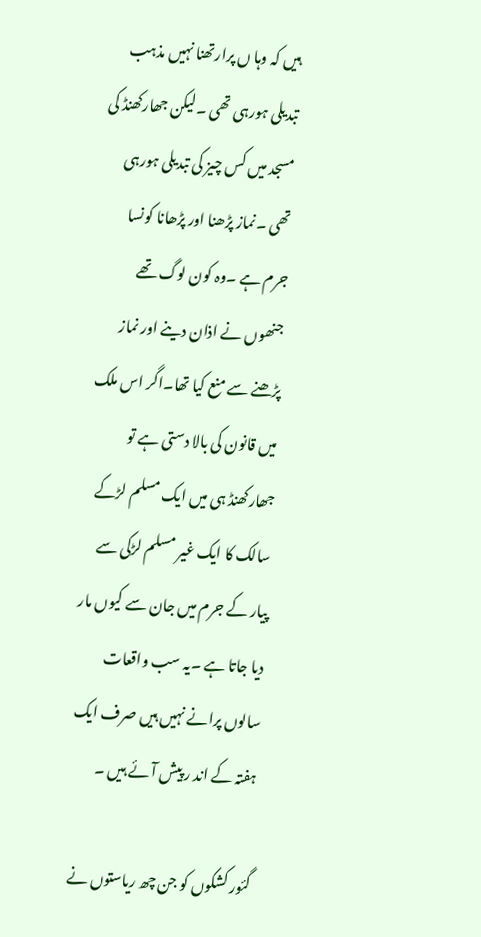ہیں کہ وہا ں پرارتھنا نہیں مذہب تبدیلی ہورہی تھی ۔لیکن جھارکھنڈ کی مسجد میں کس چیز کی تبدیلی ہورہی تھی ۔نماز پڑھنا اور پڑھانا کونسا جرم ہے ۔وہ کون لوگ تھے جنھوں نے اذان دینے اور نماز پڑھنے سے منع کیا تھا۔اگر اس ملک میں قانون کی بالا دستی ہے تو جھارکھنڈ ہی میں ایک مسلم لڑکے سالک کا ایک غیر مسلم لڑکی سے پیار کے جرم میں جان سے کیوں مار دیا جاتا ہے ۔یہ سب واقعات سالوں پرانے نہیں ہیں صرف ایک ہفتہ کے اند ر پیش آئے ہیں ۔

گئور کشکوں کو جن چھ ریاستوں نے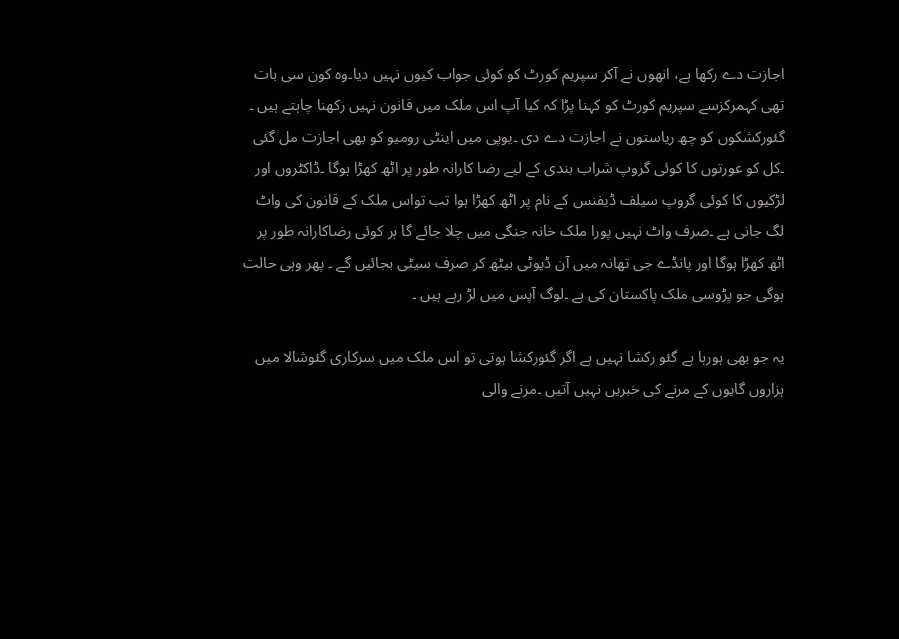اجازت دے رکھا ہے، انھوں نے آکر سپریم کورٹ کو کوئی جواب کیوں نہیں دیا۔وہ کون سی بات تھی کہمرکزسے سپریم کورٹ کو کہنا پڑا کہ کیا آپ اس ملک میں قانون نہیں رکھنا چاہتے ہیں ۔ گئورکشکوں کو چھ ریاستوں نے اجازت دے دی ۔یوپی میں اینٹی رومیو کو بھی اجازت مل گئی ۔کل کو عورتوں کا کوئی گروپ شراب بندی کے لیے رضا کارانہ طور پر اٹھ کھڑا ہوگا ۔ڈاکٹروں اور لڑکیوں کا کوئی گروپ سیلف ڈیفنس کے نام پر اٹھ کھڑا ہوا تب تواس ملک کے قانون کی واٹ لگ جانی ہے ۔صرف واٹ نہیں پورا ملک خانہ جنگی میں چلا جائے گا ہر کوئی رضاکارانہ طور پر اٹھ کھڑا ہوگا اور پانڈے جی تھانہ میں آن ڈیوٹی بیٹھ کر صرف سیٹی بجائیں گے ۔ پھر وہی حالت ہوگی جو پڑوسی ملک پاکستان کی ہے ۔لوگ آپس میں لڑ رہے ہیں ۔

یہ جو بھی ہورہا ہے گئو رکشا نہیں ہے اگر گئورکشا ہوتی تو اس ملک میں سرکاری گئوشالا میں ہزاروں گایوں کے مرنے کی خبریں نہیں آتیں ۔مرنے والی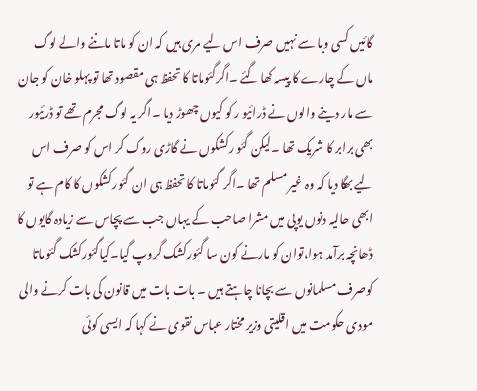گائیں کسی وبا سے نہیں صرف اس لیے مری ہیں کہ ان کو ماتا ماننے والے لوگ ماں کے چارے کا پیسہ کھا گئے ۔اگرگئوماتا کا تحفظ ہی مقصود تھا تو پہلو خان کو جان سے مار دینے والوں نے ڈرائیو ر کو کیوں چھوڑ دیا ۔اگر یہ لوگ مجرم تھے تو ڈرئیور بھی برابر کا شریک تھا ۔لیکن گئو رکشکوں نے گاڑی روک کر اس کو صرف اس لیے بھگا دیا کہ وہ غیر مسلم تھا ۔اگر گئوماتا کا تحفظ ہی ان گئورکشکوں کا کام ہے تو ابھی حالیہ دنوں یوپی میں مشرا صاحب کے یہاں جب سے پچاس سے زیادہ گایوں کا ڈھانچہ برآمد ہوا،توان کو مارنے کون سا گئورکشک گروپ گیا۔کیاگئورکشک گئوماتا کوصرف مسلمانوں سے بچانا چاہتے ہیں ۔ بات بات میں قانون کی بات کرنے والی مودی حکومت میں اقلیتی وزیر مختار عباس نقوی نے کہا کہ ایسی کوئی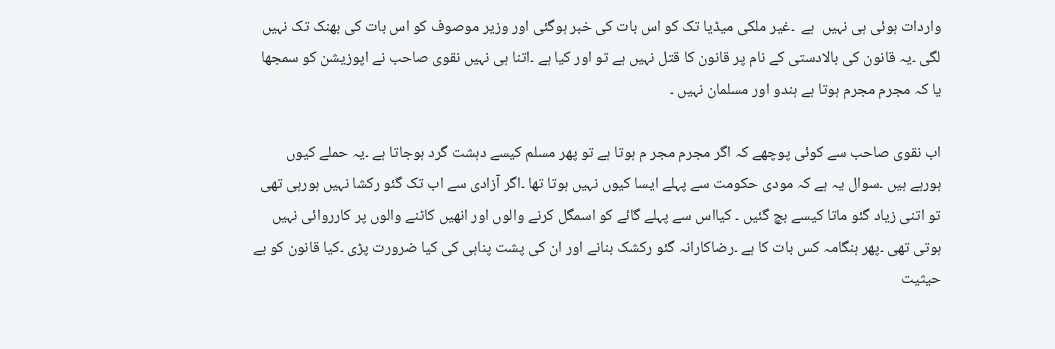واردات ہوئی ہی نہیں  ہے  ۔غیر ملکی میڈیا تک کو اس بات کی خبر ہوگئی اور وزیر موصوف کو اس بات کی بھنک تک نہیں لگی ۔یہ قانون کی بالادستی کے نام پر قانون کا قتل نہیں ہے تو اور کیا ہے ۔اتنا ہی نہیں نقوی صاحب نے اپوزیشن کو سمجھا یا کہ مجرم مجرم ہوتا ہے ہندو اور مسلمان نہیں ۔

اب نقوی صاحب سے کوئی پوچھے کہ اگر مجرم مجر م ہوتا ہے تو پھر مسلم کیسے دہشت گرد ہوجاتا ہے ۔یہ حملے کیوں ہورہے ہیں ۔سوال یہ ہے کہ مودی حکومت سے پہلے ایسا کیوں نہیں ہوتا تھا ۔اگر آزادی سے اب تک گئو رکشا نہیں ہورہی تھی تو اتنی زیاد گئو ماتا کیسے بچ گئیں ۔ کیااس سے پہلے گائے کو اسمگل کرنے والوں اور انھیں کاٹنے والوں پر کارروائی نہیں ہوتی تھی ۔پھر ہنگامہ کس بات کا ہے ۔رضاکارانہ گئو رکشک بنانے اور ان کی پشت پناہی کی کیا ضرورت پڑی ۔کیا قانون کو بے حیثیت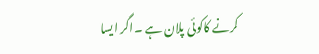کرنے کاکوئی پلان ہے ۔اگر ایسا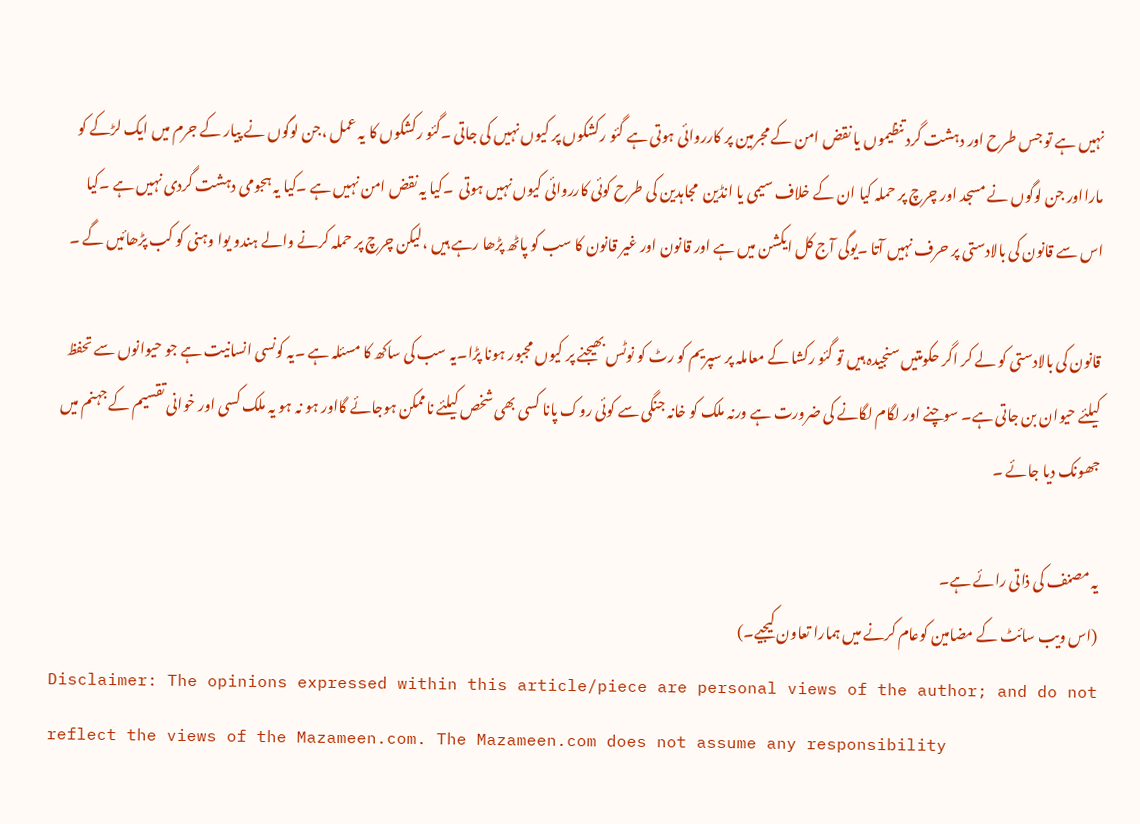نہیں ہے تو جس طرح اور دہشت گرد تنظیموں یا نقض امن کے مجرمین پر کارروائی ہوتی ہے گئو رکشکوں پر کیوں نہیں کی جاتی ۔گئو رکشکوں کا یہ عمل ،جن لوگوں نے پیار کے جرم میں ایک لڑکے کو مارااور جن لوگوں نے مسجد اور چرچ پر حملہ کیا ان کے خلاف سیمی یا انڈین  مجاہدین کی طرح کوئی کارروائی کیوں نہیں ہوتی  ۔کیا یہ نقض امن نہیں ہے ۔کیا یہ ہجومی دہشت گردی نہیں ہے ۔کیا اس سے قانون کی بالادستی پر حرف نہیں آتا ۔یوگی آج کل ایکشن میں ہے اور قانون اور غیر قانون کا سب کو پاٹھ پڑھا رہے ہیں ،لیکن چرچ پر حملہ کرنے والے ہندو یوا وہنی کو کب پڑھائیں گے ۔

قانون کی بالادستی کو لے کر اگر حکومتیں سنجیدہ ہیں تو گئو رکشا کے معاملہ پر سپریم کو رٹ کو نوٹس بھیجنے پر کیوں مجبور ہونا پڑا۔یہ سب کی ساکھ کا مسئلہ ہے ۔یہ کونسی انسانیت ہے جو حیوانوں سے تحفظ کیلئے حیوان بن جاتی ہے۔ سوچنے اور لگام لگانے کی ضرورت ہے ورنہ ملک کو خانہ جنگی سے کوئی روک پانا کسی بھی شخص کیلئے ناممکن ہوجائے گااور ہو نہ ہو یہ ملک کسی اور خوانی تقسیم کے جہنم میں جھونک دیا جائے ۔

یہ مصنف کی ذاتی رائے ہے۔
(اس ویب سائٹ کے مضامین کوعام کرنے میں ہمارا تعاون کیجیے۔)
Disclaimer: The opinions expressed within this article/piece are personal views of the author; and do not reflect the views of the Mazameen.com. The Mazameen.com does not assume any responsibility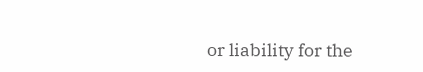or liability for the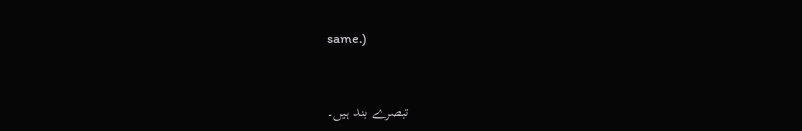same.)


تبصرے بند ہیں۔